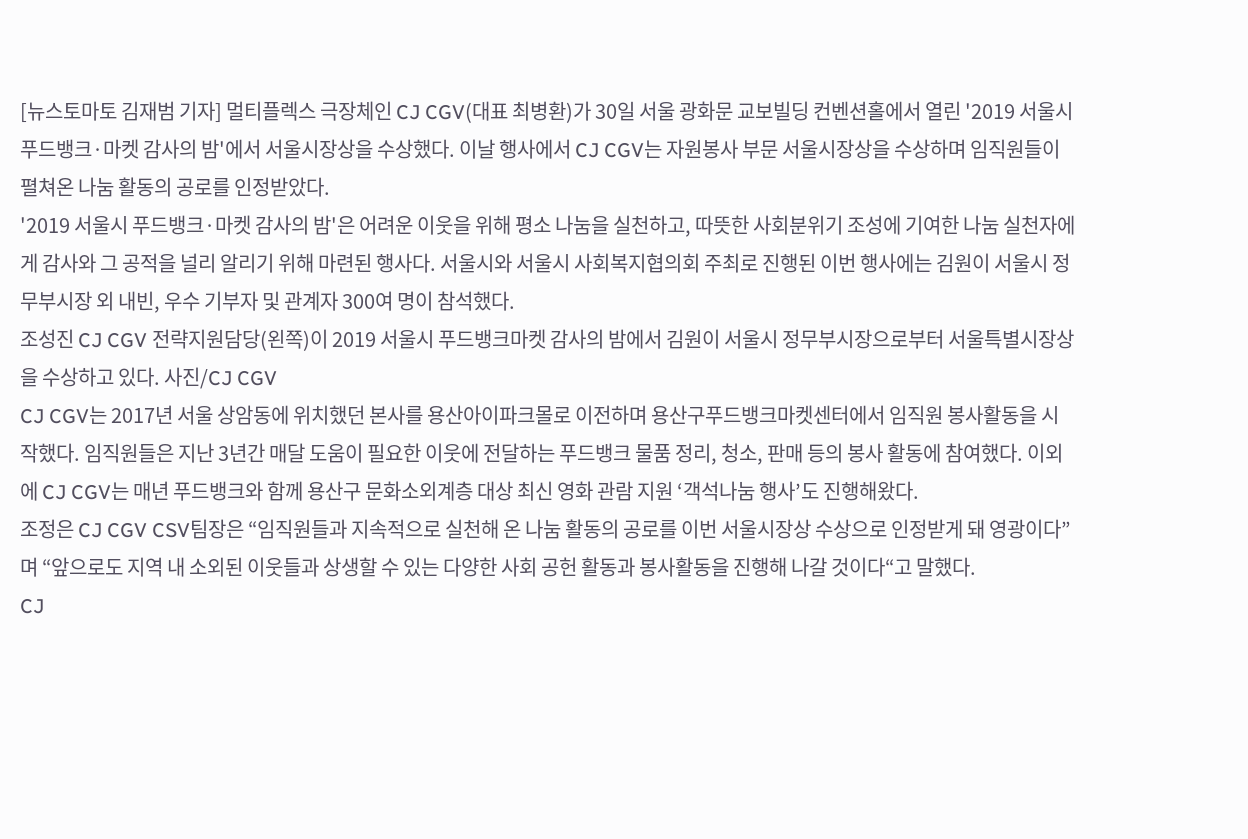[뉴스토마토 김재범 기자] 멀티플렉스 극장체인 CJ CGV(대표 최병환)가 30일 서울 광화문 교보빌딩 컨벤션홀에서 열린 '2019 서울시 푸드뱅크·마켓 감사의 밤'에서 서울시장상을 수상했다. 이날 행사에서 CJ CGV는 자원봉사 부문 서울시장상을 수상하며 임직원들이 펼쳐온 나눔 활동의 공로를 인정받았다.
'2019 서울시 푸드뱅크·마켓 감사의 밤'은 어려운 이웃을 위해 평소 나눔을 실천하고, 따뜻한 사회분위기 조성에 기여한 나눔 실천자에게 감사와 그 공적을 널리 알리기 위해 마련된 행사다. 서울시와 서울시 사회복지협의회 주최로 진행된 이번 행사에는 김원이 서울시 정무부시장 외 내빈, 우수 기부자 및 관계자 300여 명이 참석했다.
조성진 CJ CGV 전략지원담당(왼쪽)이 2019 서울시 푸드뱅크마켓 감사의 밤에서 김원이 서울시 정무부시장으로부터 서울특별시장상을 수상하고 있다. 사진/CJ CGV
CJ CGV는 2017년 서울 상암동에 위치했던 본사를 용산아이파크몰로 이전하며 용산구푸드뱅크마켓센터에서 임직원 봉사활동을 시작했다. 임직원들은 지난 3년간 매달 도움이 필요한 이웃에 전달하는 푸드뱅크 물품 정리, 청소, 판매 등의 봉사 활동에 참여했다. 이외에 CJ CGV는 매년 푸드뱅크와 함께 용산구 문화소외계층 대상 최신 영화 관람 지원 ‘객석나눔 행사’도 진행해왔다.
조정은 CJ CGV CSV팀장은 “임직원들과 지속적으로 실천해 온 나눔 활동의 공로를 이번 서울시장상 수상으로 인정받게 돼 영광이다”며 “앞으로도 지역 내 소외된 이웃들과 상생할 수 있는 다양한 사회 공헌 활동과 봉사활동을 진행해 나갈 것이다“고 말했다.
CJ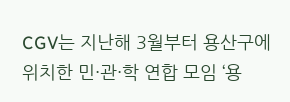CGV는 지난해 3월부터 용산구에 위치한 민·관·학 연합 모임 ‘용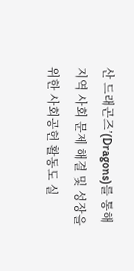산 드래곤즈’(Dragons)를 통해 지역 사회 문제 해결 및 성장을 위한 사회공헌 활동도 실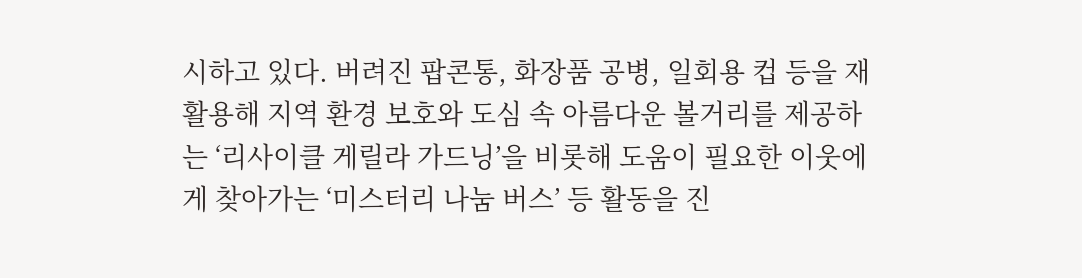시하고 있다. 버려진 팝콘통, 화장품 공병, 일회용 컵 등을 재활용해 지역 환경 보호와 도심 속 아름다운 볼거리를 제공하는 ‘리사이클 게릴라 가드닝’을 비롯해 도움이 필요한 이웃에게 찾아가는 ‘미스터리 나눔 버스’ 등 활동을 진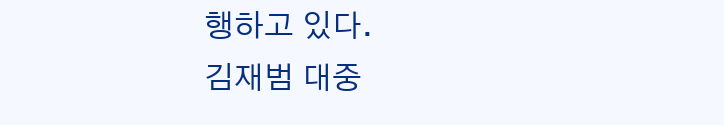행하고 있다.
김재범 대중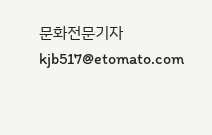문화전문기자 kjb517@etomato.com